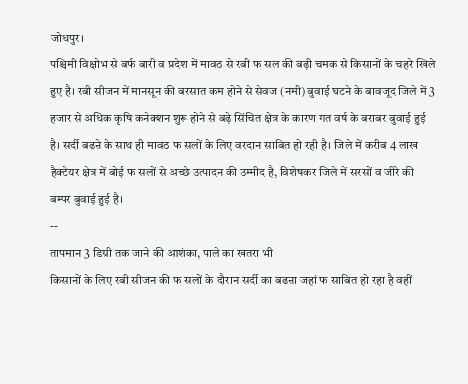जोधपुर।
पश्चिमी विक्षोभ से बर्फ बारी व प्रदेश में मावठ से रबी फ सल की बढ़ी चमक से किसानों के चहरे खिले हुए है। रबी सीजन में मानसून की बरसात कम होने से सेवज (नमी) बुवाई घटने के बावजूद जिले में 3 हजार से अधिक कृषि कनेक्शन शुरू होने से बढ़े सिंचित क्षेत्र के कारण गत वर्ष के बराबर बुवाई हुई है। सर्दी बढऩे के साथ ही मावठ फ सलों के लिए वरदान साबित हो रही है। जिले में करीब 4 लाख हैक्टेयर क्षेत्र में बोई फ सलों से अच्छे उत्पादन की उम्मीद है, विशेषकर जिले में सरसों व जीरे की बम्पर बुवाई हुई है।
--
तापमान 3 डिग्री तक जाने की आशंका, पाले का खतरा भी
किसानों के लिए रबी सीजन की फ सलों के दौरान सर्दी का बढऩा जहां फ साबित हो रहा है वहीं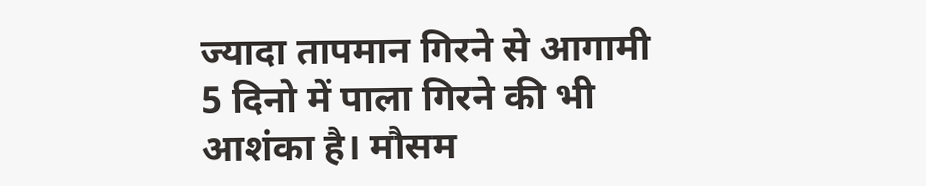ज्यादा तापमान गिरने से आगामी 5 दिनो में पाला गिरने की भी आशंका है। मौसम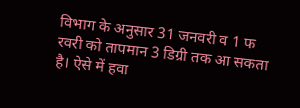विभाग के अनुसार 31 जनवरी व 1 फ रवरी को तापमान 3 डिग्री तक आ सकता है। ऐसे में हवा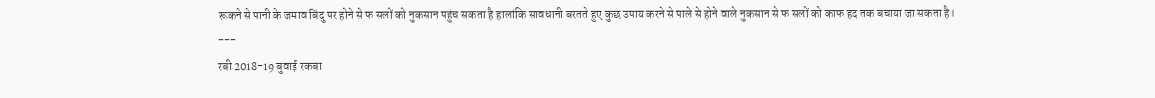रूकने से पानी के जमाव बिंदु पर होने से फ सलों को नुकसान पहुंच सकता है हालांकि सावधानी बरतते हुए कुछ उपाय करने से पाले से होने वाले नुकसान से फ सलों को काफ हद तक बचाया जा सकता है।
---
रबी 2018-19 बुवाई रकबा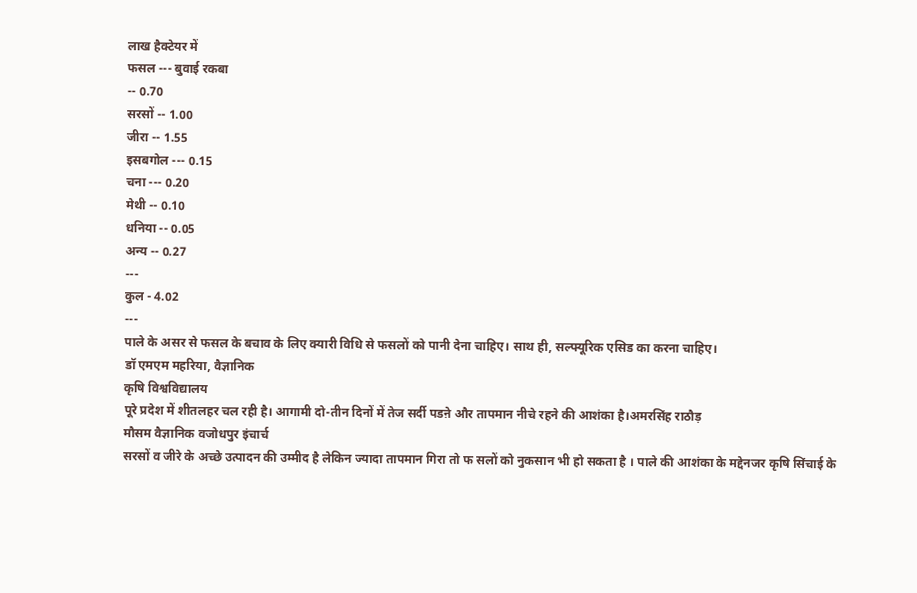लाख हैक्टेयर में
फसल --- बुवाई रकबा
-- 0.70
सरसों -- 1.00
जीरा -- 1.55
इसबगोल --- 0.15
चना --- 0.20
मेथी -- 0.10
धनिया -- 0.05
अन्य -- 0.27
---
कुल - 4.02
---
पाले के असर से फसल के बचाव के लिए क्यारी विधि से फसलों को पानी देना चाहिए। साथ ही, सल्फ्यूरिक एसिड का करना चाहिए।
डॉ एमएम महरिया, वैज्ञानिक
कृषि विश्वविद्यालय
पूरे प्रदेश में शीतलहर चल रही है। आगामी दो-तीन दिनों में तेज सर्दी पडऩे और तापमान नीचे रहने की आशंका है।अमरसिंह राठौड़
मौसम वैज्ञानिक वजोधपुर इंचार्च
सरसों व जीरे के अच्छे उत्पादन की उम्मीद है लेकिन ज्यादा तापमान गिरा तो फ सलों को नुकसान भी हो सकता है । पाले की आशंका के मद्देनजर कृषि सिंचाई के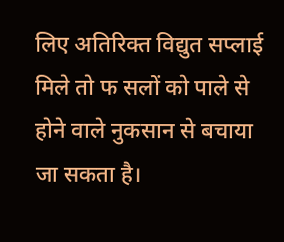लिए अतिरिक्त विद्युत सप्लाई मिले तो फ सलों को पाले से होने वाले नुकसान से बचाया जा सकता है।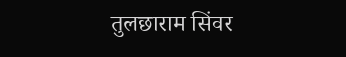तुलछाराम सिंवर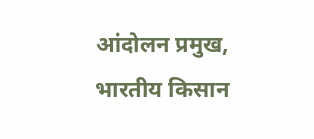आंदोलन प्रमुख,
भारतीय किसान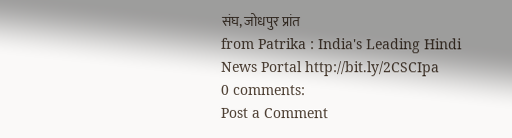संघ, जोधपुर प्रांत
from Patrika : India's Leading Hindi News Portal http://bit.ly/2CSCIpa
0 comments:
Post a Comment